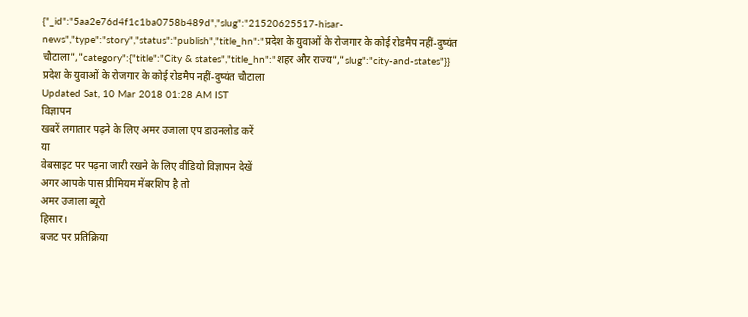{"_id":"5aa2e76d4f1c1ba0758b489d","slug":"21520625517-hisar-news","type":"story","status":"publish","title_hn":"प्रदेश के युवाओं के रोजगार के कोई रोडमैप नहीं-दुष्यंत चौटाला","category":{"title":"City & states","title_hn":"शहर और राज्य","slug":"city-and-states"}}
प्रदेश के युवाओं के रोजगार के कोई रोडमैप नहीं-दुष्यंत चौटाला
Updated Sat, 10 Mar 2018 01:28 AM IST
विज्ञापन
खबरें लगातार पढ़ने के लिए अमर उजाला एप डाउनलोड करें
या
वेबसाइट पर पढ़ना जारी रखने के लिए वीडियो विज्ञापन देखें
अगर आपके पास प्रीमियम मेंबरशिप है तो
अमर उजाला ब्यूरो
हिसार।
बजट पर प्रतिक्रिया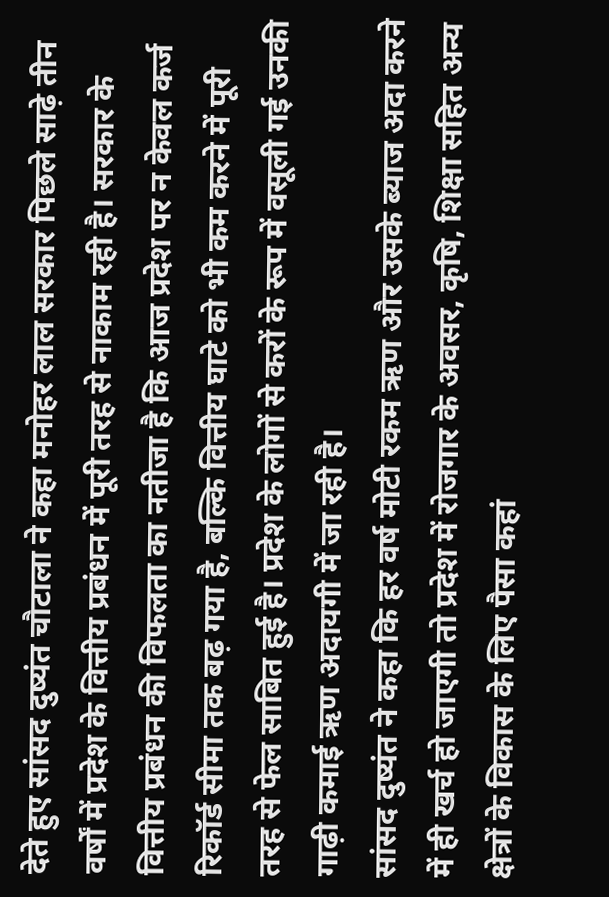देते हुए सांसद दुष्यंत चौटाला ने कहा मनोहर लाल सरकार पिछले साढ़े तीन वर्षों में प्रदेश के वित्तीय प्रबंधन में पूरी तरह से नाकाम रही है। सरकार के वित्तीय प्रबंधन की विफलता का नतीजा है कि आज प्रदेश पर न केवल कर्ज रिकॉर्ड सीमा तक बढ़ गया है, बल्कि वित्तीय घाटे को भी कम करने में पूरी तरह से फेल साबित हुई है। प्रदेश के लोगों से करों के रूप में वसूली गई उनकी गाढ़ी कमाई ऋण अदायगी में जा रही है।
सांसद दुष्यंत ने कहा कि हर वर्ष मोटी रकम ऋण और उसके ब्याज अदा करने में ही खर्च हो जाएगी तो प्रदेश में रोजगार के अवसर, कृषि, शिक्षा सहित अन्य क्षेत्रों के विकास के लिए पैसा कहां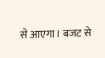से आएगा। बजट से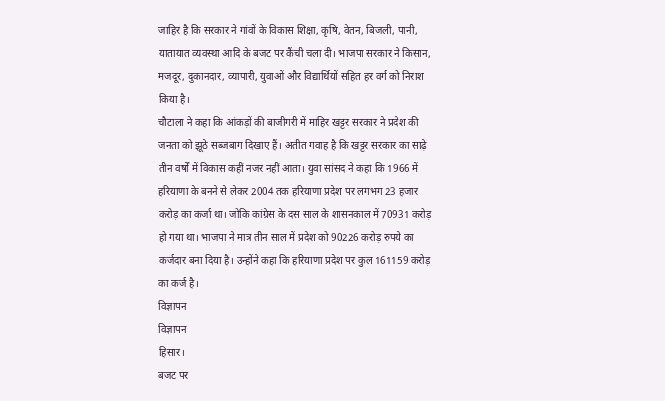जाहिर है कि सरकार ने गांवों के विकास शिक्षा, कृषि, वेतन, बिजली, पानी, यातायात व्यवस्था आदि के बजट पर कैंची चला दी। भाजपा सरकार ने किसान, मजदूर, दुकानदार, व्यापारी, युवाओं और विद्यार्थियों सहित हर वर्ग को निराश किया है।
चौटाला ने कहा कि आंकड़ों की बाजीगरी में माहिर खट्टर सरकार ने प्रदेश की जनता को झूठे सब्जबाग दिखाए हैं। अतीत गवाह है कि खट्टर सरकार का साढ़े तीन वर्षों में विकास कहीं नजर नहीं आता। युवा सांसद ने कहा कि 1966 में हरियाणा के बनने से लेकर 2004 तक हरियाणा प्रदेश पर लगभग 23 हजार करोड़ का कर्जा था। जोकि कांग्रेस के दस साल के शासनकाल में 70931 करोड़ हो गया था। भाजपा ने मात्र तीन साल में प्रदेश को 90226 करोड़ रुपये का कर्जदार बना दिया है। उन्होंने कहा कि हरियाणा प्रदेश पर कुल 161159 करोड़ का कर्ज है।
विज्ञापन
विज्ञापन
हिसार।
बजट पर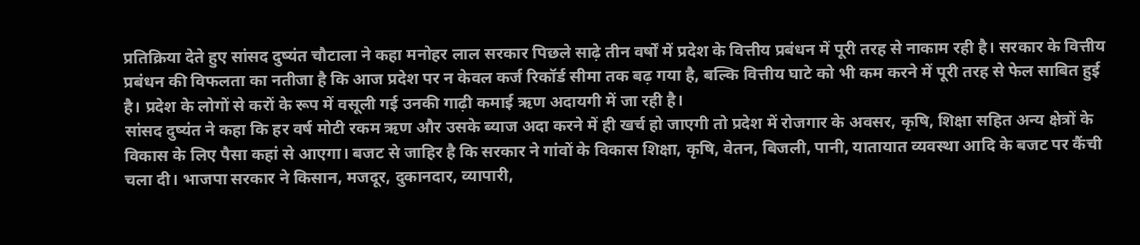प्रतिक्रिया देते हुए सांसद दुष्यंत चौटाला ने कहा मनोहर लाल सरकार पिछले साढ़े तीन वर्षों में प्रदेश के वित्तीय प्रबंधन में पूरी तरह से नाकाम रही है। सरकार के वित्तीय प्रबंधन की विफलता का नतीजा है कि आज प्रदेश पर न केवल कर्ज रिकॉर्ड सीमा तक बढ़ गया है, बल्कि वित्तीय घाटे को भी कम करने में पूरी तरह से फेल साबित हुई है। प्रदेश के लोगों से करों के रूप में वसूली गई उनकी गाढ़ी कमाई ऋण अदायगी में जा रही है।
सांसद दुष्यंत ने कहा कि हर वर्ष मोटी रकम ऋण और उसके ब्याज अदा करने में ही खर्च हो जाएगी तो प्रदेश में रोजगार के अवसर, कृषि, शिक्षा सहित अन्य क्षेत्रों के विकास के लिए पैसा कहां से आएगा। बजट से जाहिर है कि सरकार ने गांवों के विकास शिक्षा, कृषि, वेतन, बिजली, पानी, यातायात व्यवस्था आदि के बजट पर कैंची चला दी। भाजपा सरकार ने किसान, मजदूर, दुकानदार, व्यापारी,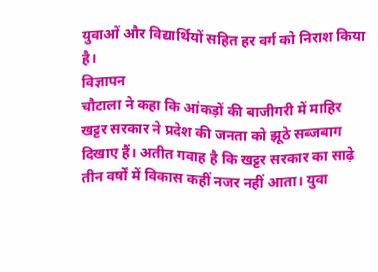युवाओं और विद्यार्थियों सहित हर वर्ग को निराश किया है।
विज्ञापन
चौटाला ने कहा कि आंकड़ों की बाजीगरी में माहिर खट्टर सरकार ने प्रदेश की जनता को झूठे सब्जबाग दिखाए हैं। अतीत गवाह है कि खट्टर सरकार का साढ़े तीन वर्षों में विकास कहीं नजर नहीं आता। युवा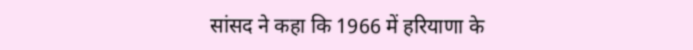सांसद ने कहा कि 1966 में हरियाणा के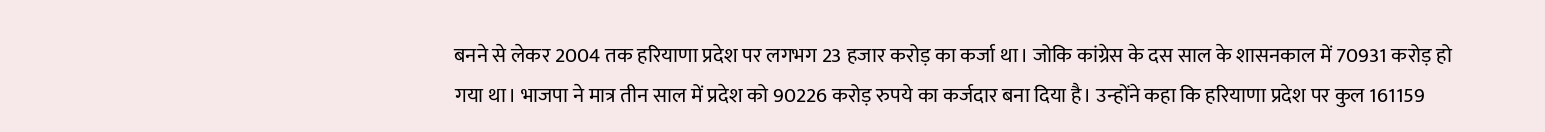बनने से लेकर 2004 तक हरियाणा प्रदेश पर लगभग 23 हजार करोड़ का कर्जा था। जोकि कांग्रेस के दस साल के शासनकाल में 70931 करोड़ हो गया था। भाजपा ने मात्र तीन साल में प्रदेश को 90226 करोड़ रुपये का कर्जदार बना दिया है। उन्होंने कहा कि हरियाणा प्रदेश पर कुल 161159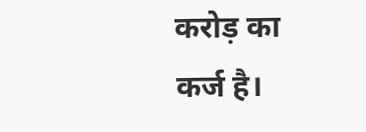करोड़ का कर्ज है।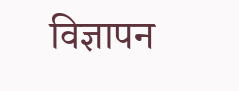विज्ञापन